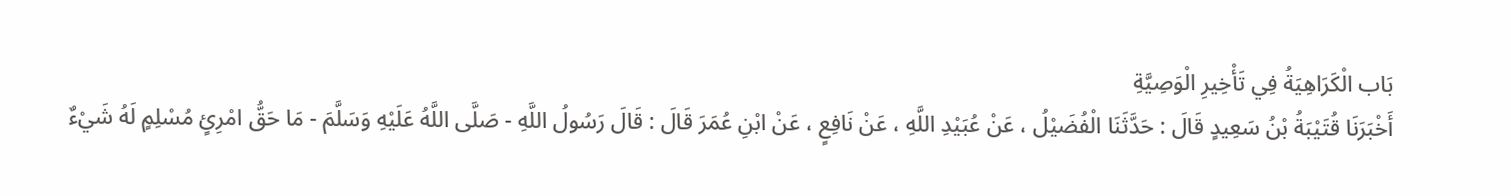بَاب الْكَرَاهِيَةُ فِي تَأْخِيرِ الْوَصِيَّةِ
أَخْبَرَنَا قُتَيْبَةُ بْنُ سَعِيدٍ قَالَ : حَدَّثَنَا الْفُضَيْلُ ، عَنْ عُبَيْدِ اللَّهِ ، عَنْ نَافِعٍ ، عَنْ ابْنِ عُمَرَ قَالَ : قَالَ رَسُولُ اللَّهِ - صَلَّى اللَّهُ عَلَيْهِ وَسَلَّمَ - مَا حَقُّ امْرِئٍ مُسْلِمٍ لَهُ شَيْءٌ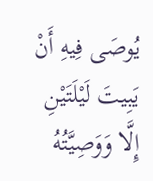يُوصَى فِيهِ أَنْ يَبِيتَ لَيْلَتَيْنِ إِلَّا وَوَصِيَّتُهُ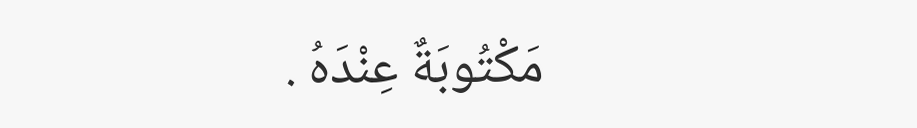مَكْتُوبَةٌ عِنْدَهُ .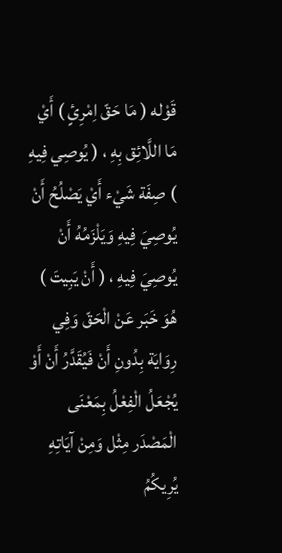قَوْله ( مَا حَقّ اِمْرِئٍ ) أَيْ مَا اللَّائِق بِهِ ، ( يُوصِي فِيهِ ) صِفَة شَيْء أَيْ يَصْلُحُ أَنْ يُوصِيَ فِيهِ وَيَلْزَمُهُ أَنْ يُوصِيَ فِيهِ ، ( أَنْ يَبِيتَ ) هُوَ خَبَر عَنْ الْحَقّ وَفِي رِوَايَة بِدُونِ أَنْ فَيُقَدَّرُ أَنْ أَوْ يُجْعَلُ الْفِعْلُ بِمَعْنَى الْمَصْدَر مِثْل وَمِنْ آيَاتِهِ يُرِيكُمُ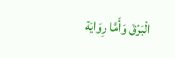الْبَرْقَ وَأَمَّا رِوَايَة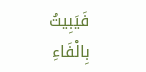فَيَبِيتُ بِالْفَاءِ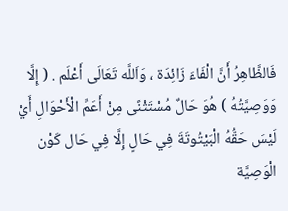فَالظَّاهِرُ أَنَّ الْفَاءَ زَائِدَة ، وَاَللَّه تَعَالَى أَعْلَم . ( إِلَّا وَوَصِيَّتُهُ ) هُوَ حَالٌ مُسْتَثْنًى مِنْ أَعَمِّ الْأَحْوَالِ أَيْ لَيْسَ حَقُّهُ الْبَيْتُوتَةَ فِي حَالٍ إِلَّا فِي حَال كَوْن الْوَصِيَّة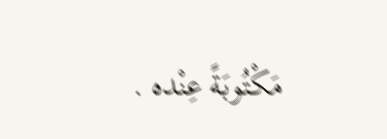مَكْتُوبَةً عِنْده .